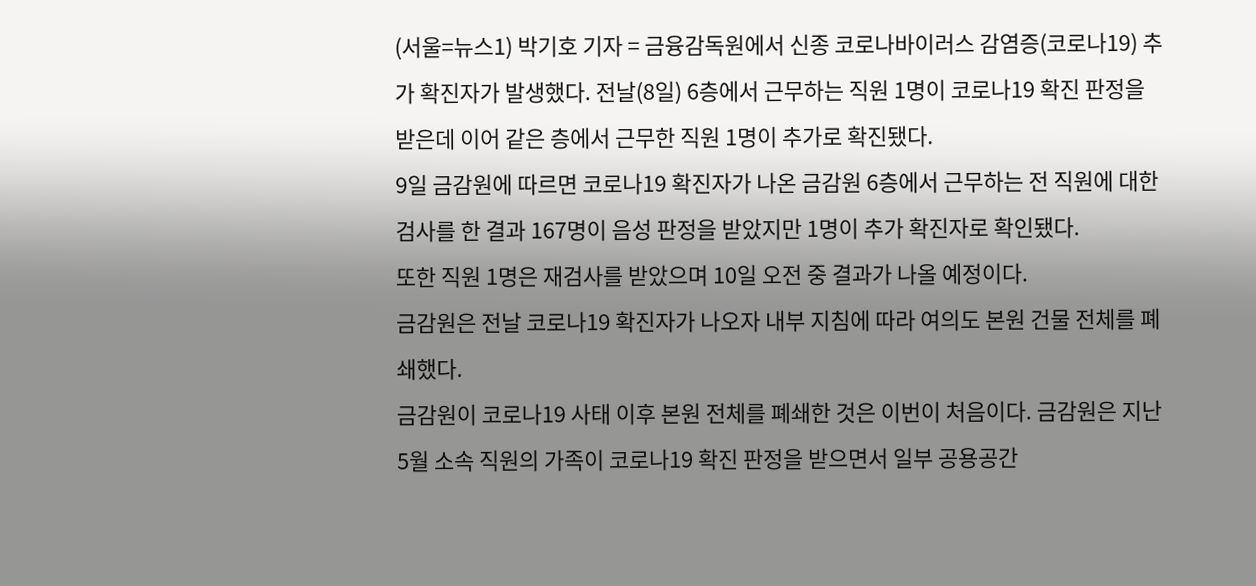(서울=뉴스1) 박기호 기자 = 금융감독원에서 신종 코로나바이러스 감염증(코로나19) 추가 확진자가 발생했다. 전날(8일) 6층에서 근무하는 직원 1명이 코로나19 확진 판정을 받은데 이어 같은 층에서 근무한 직원 1명이 추가로 확진됐다.
9일 금감원에 따르면 코로나19 확진자가 나온 금감원 6층에서 근무하는 전 직원에 대한 검사를 한 결과 167명이 음성 판정을 받았지만 1명이 추가 확진자로 확인됐다.
또한 직원 1명은 재검사를 받았으며 10일 오전 중 결과가 나올 예정이다.
금감원은 전날 코로나19 확진자가 나오자 내부 지침에 따라 여의도 본원 건물 전체를 폐쇄했다.
금감원이 코로나19 사태 이후 본원 전체를 폐쇄한 것은 이번이 처음이다. 금감원은 지난 5월 소속 직원의 가족이 코로나19 확진 판정을 받으면서 일부 공용공간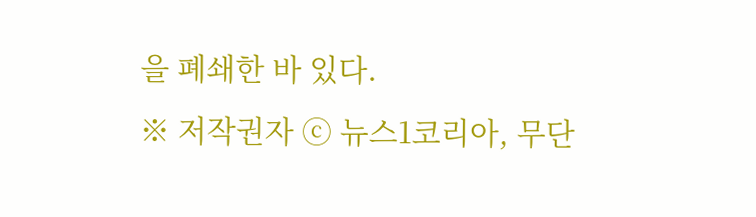을 폐쇄한 바 있다.
※ 저작권자 ⓒ 뉴스1코리아, 무단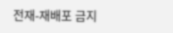전재-재배포 금지